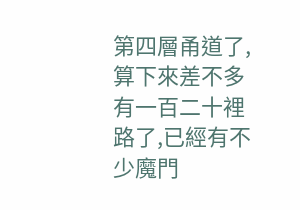第四層甬道了,算下來差不多有一百二十裡路了,已經有不少魔門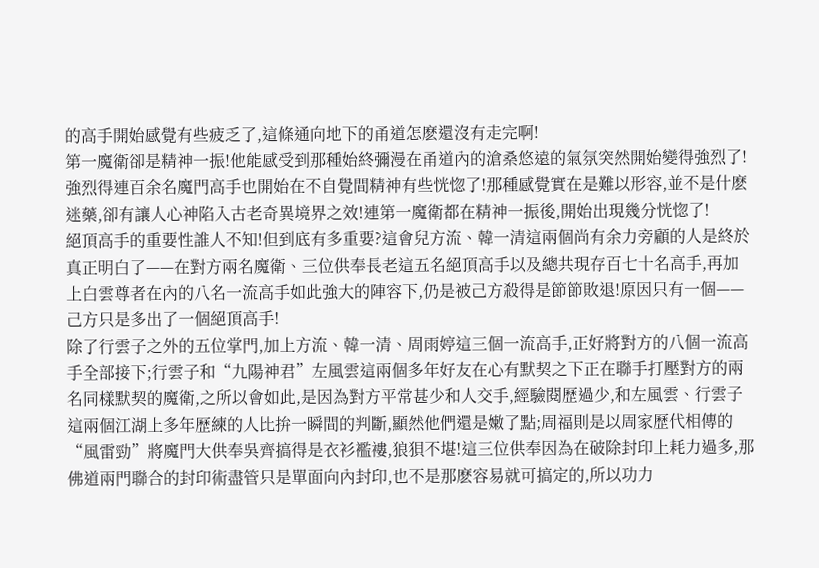的高手開始感覺有些疲乏了,這條通向地下的甬道怎麽還沒有走完啊!
第一魔衛卻是精神一振!他能感受到那種始終彌漫在甬道內的滄桑悠遠的氣氛突然開始變得強烈了!強烈得連百余名魔門高手也開始在不自覺間精神有些恍惚了!那種感覺實在是難以形容,並不是什麽迷藥,卻有讓人心神陷入古老奇異境界之效!連第一魔衛都在精神一振後,開始出現幾分恍惚了!
絕頂高手的重要性誰人不知!但到底有多重要?這會兒方流、韓一清這兩個尚有余力旁顧的人是終於真正明白了——在對方兩名魔衛、三位供奉長老這五名絕頂高手以及總共現存百七十名高手,再加上白雲尊者在內的八名一流高手如此強大的陣容下,仍是被己方殺得是節節敗退!原因只有一個——己方只是多出了一個絕頂高手!
除了行雲子之外的五位掌門,加上方流、韓一清、周雨婷這三個一流高手,正好將對方的八個一流高手全部接下;行雲子和“九陽神君”左風雲這兩個多年好友在心有默契之下正在聯手打壓對方的兩名同樣默契的魔衛,之所以會如此,是因為對方平常甚少和人交手,經驗閱歷過少,和左風雲、行雲子這兩個江湖上多年歷練的人比拚一瞬間的判斷,顯然他們還是嫩了點;周福則是以周家歷代相傳的“風雷勁”將魔門大供奉吳齊搞得是衣衫襤褸,狼狽不堪!這三位供奉因為在破除封印上耗力過多,那佛道兩門聯合的封印術盡管只是單面向內封印,也不是那麽容易就可搞定的,所以功力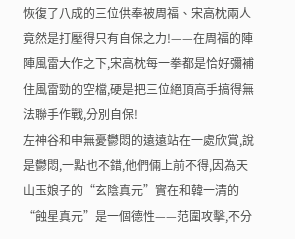恢復了八成的三位供奉被周福、宋高枕兩人竟然是打壓得只有自保之力!——在周福的陣陣風雷大作之下,宋高枕每一拳都是恰好彌補住風雷勁的空檔,硬是把三位絕頂高手搞得無法聯手作戰,分別自保!
左神谷和申無憂鬱悶的遠遠站在一處欣賞,說是鬱悶,一點也不錯,他們倆上前不得,因為天山玉娘子的“玄陰真元”實在和韓一清的“蝕星真元”是一個德性——范圍攻擊,不分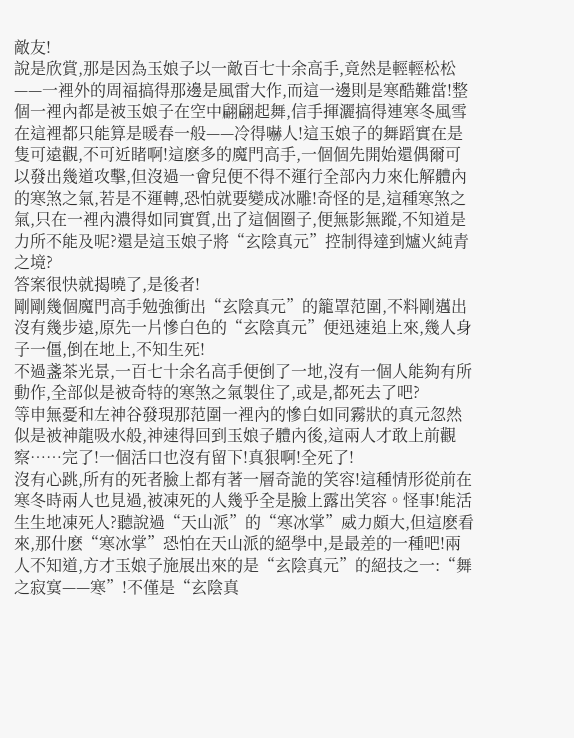敵友!
說是欣賞,那是因為玉娘子以一敵百七十余高手,竟然是輕輕松松——一裡外的周福搞得那邊是風雷大作,而這一邊則是寒酷難當!整個一裡內都是被玉娘子在空中翩翩起舞,信手揮灑搞得連寒冬風雪在這裡都只能算是暖春一般——冷得嚇人!這玉娘子的舞蹈實在是隻可遠觀,不可近睹啊!這麽多的魔門高手,一個個先開始還偶爾可以發出幾道攻擊,但沒過一會兒便不得不運行全部內力來化解體內的寒煞之氣,若是不運轉,恐怕就要變成冰雕!奇怪的是,這種寒煞之氣,只在一裡內濃得如同實質,出了這個圈子,便無影無蹤,不知道是力所不能及呢?還是這玉娘子將“玄陰真元”控制得達到爐火純青之境?
答案很快就揭曉了,是後者!
剛剛幾個魔門高手勉強衝出“玄陰真元”的籠罩范圍,不料剛邁出沒有幾步遠,原先一片慘白色的“玄陰真元”便迅速追上來,幾人身子一僵,倒在地上,不知生死!
不過盞茶光景,一百七十余名高手便倒了一地,沒有一個人能夠有所動作,全部似是被奇特的寒煞之氣製住了,或是,都死去了吧?
等申無憂和左神谷發現那范圍一裡內的慘白如同霧狀的真元忽然似是被神龍吸水般,神速得回到玉娘子體內後,這兩人才敢上前觀察……完了!一個活口也沒有留下!真狠啊!全死了!
沒有心跳,所有的死者臉上都有著一層奇詭的笑容!這種情形從前在寒冬時兩人也見過,被凍死的人幾乎全是臉上露出笑容。怪事!能活生生地凍死人?聽說過“天山派”的“寒冰掌”威力頗大,但這麽看來,那什麽“寒冰掌”恐怕在天山派的絕學中,是最差的一種吧!兩人不知道,方才玉娘子施展出來的是“玄陰真元”的絕技之一:“舞之寂寞——寒”!不僅是“玄陰真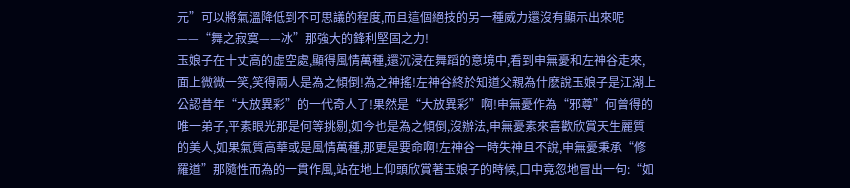元”可以將氣溫降低到不可思議的程度,而且這個絕技的另一種威力還沒有顯示出來呢——“舞之寂寞——冰”那強大的鋒利堅固之力!
玉娘子在十丈高的虛空處,顯得風情萬種,還沉浸在舞蹈的意境中,看到申無憂和左神谷走來,面上微微一笑,笑得兩人是為之傾倒!為之神搖!左神谷終於知道父親為什麽說玉娘子是江湖上公認昔年“大放異彩”的一代奇人了!果然是“大放異彩”啊!申無憂作為“邪尊”何曾得的唯一弟子,平素眼光那是何等挑剔,如今也是為之傾倒,沒辦法,申無憂素來喜歡欣賞天生麗質的美人,如果氣質高華或是風情萬種,那更是要命啊!左神谷一時失神且不說,申無憂秉承“修羅道”那隨性而為的一貫作風,站在地上仰頭欣賞著玉娘子的時候,口中竟忽地冒出一句:“如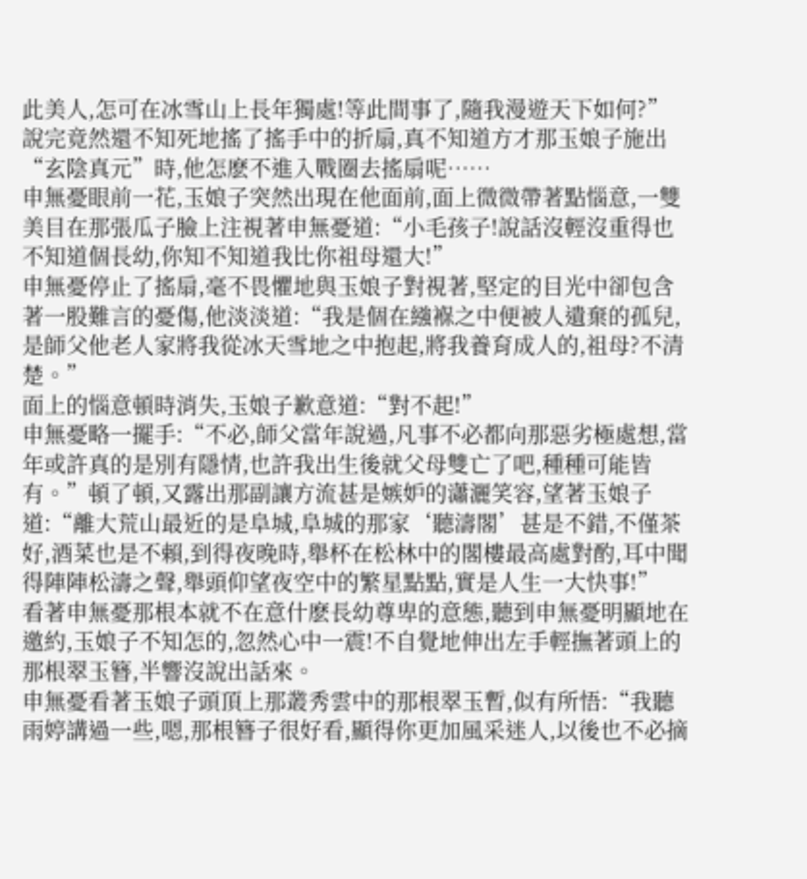此美人,怎可在冰雪山上長年獨處!等此間事了,隨我漫遊天下如何?”說完竟然還不知死地搖了搖手中的折扇,真不知道方才那玉娘子施出“玄陰真元”時,他怎麽不進入戰圈去搖扇呢……
申無憂眼前一花,玉娘子突然出現在他面前,面上微微帶著點惱意,一雙美目在那張瓜子臉上注視著申無憂道:“小毛孩子!說話沒輕沒重得也不知道個長幼,你知不知道我比你祖母還大!”
申無憂停止了搖扇,毫不畏懼地與玉娘子對視著,堅定的目光中卻包含著一股難言的憂傷,他淡淡道:“我是個在繈褓之中便被人遺棄的孤兒,是師父他老人家將我從冰天雪地之中抱起,將我養育成人的,祖母?不清楚。”
面上的惱意頓時消失,玉娘子歉意道:“對不起!”
申無憂略一擺手:“不必,師父當年說過,凡事不必都向那惡劣極處想,當年或許真的是別有隱情,也許我出生後就父母雙亡了吧,種種可能皆有。”頓了頓,又露出那副讓方流甚是嫉妒的瀟灑笑容,望著玉娘子道:“離大荒山最近的是阜城,阜城的那家‘聽濤閣’甚是不錯,不僅茶好,酒菜也是不賴,到得夜晚時,舉杯在松林中的閣樓最高處對酌,耳中聞得陣陣松濤之聲,舉頭仰望夜空中的繁星點點,實是人生一大快事!”
看著申無憂那根本就不在意什麽長幼尊卑的意態,聽到申無憂明顯地在邀約,玉娘子不知怎的,忽然心中一震!不自覺地伸出左手輕撫著頭上的那根翠玉簪,半響沒說出話來。
申無憂看著玉娘子頭頂上那叢秀雲中的那根翠玉暫,似有所悟:“我聽雨婷講過一些,嗯,那根簪子很好看,顯得你更加風采迷人,以後也不必摘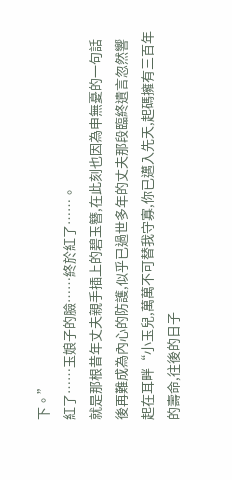下。”
紅了……玉娘子的臉……終於紅了……。
就是那根昔年丈夫親手插上的碧玉簪,在此刻也因為申無憂的一句話後再難成為內心的防護,似乎已過世多年的丈夫那段臨終遺言忽然響起在耳畔“小玉兒,萬萬不可替我守寡,你已邁入先天,起碼擁有三百年的壽命,往後的日子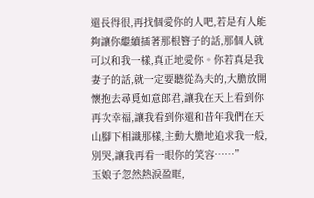還長得很,再找個愛你的人吧,若是有人能夠讓你繼續插著那根簪子的話,那個人就可以和我一樣,真正地愛你。你若真是我妻子的話,就一定要聽從為夫的,大膽放開懷抱去尋覓如意郎君,讓我在天上看到你再次幸福,讓我看到你還和昔年我們在天山腳下相識那樣,主動大膽地追求我一般,別哭,讓我再看一眼你的笑容……”
玉娘子忽然熱淚盈眶,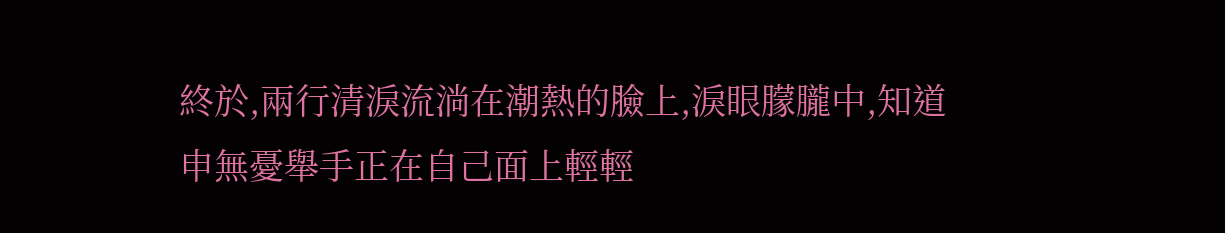終於,兩行清淚流淌在潮熱的臉上,淚眼朦朧中,知道申無憂舉手正在自己面上輕輕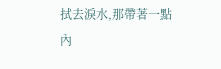拭去淚水,那帶著一點內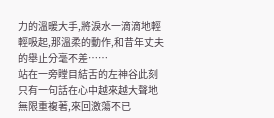力的溫暖大手,將淚水一滴滴地輕輕吸起,那溫柔的動作,和昔年丈夫的舉止分毫不差……
站在一旁瞠目結舌的左神谷此刻只有一句話在心中越來越大聲地無限重複著,來回激蕩不已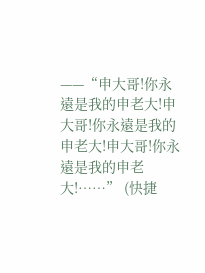——“申大哥!你永遠是我的申老大!申大哥!你永遠是我的申老大!申大哥!你永遠是我的申老大!……” (快捷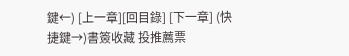鍵←) [上一章][回目錄] [下一章] (快捷鍵→)書簽收藏 投推薦票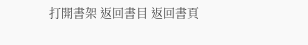打開書架 返回書目 返回書頁